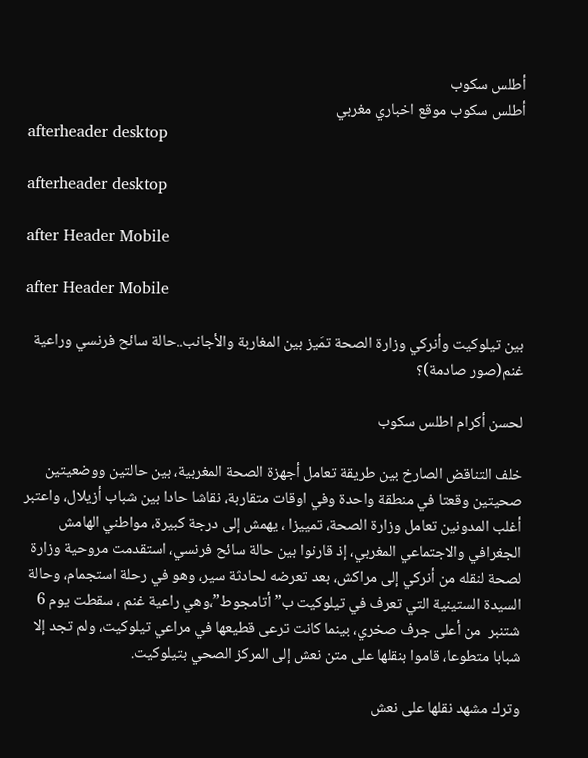أطلس سكوب
أطلس سكوب موقع اخباري مغربي
afterheader desktop

afterheader desktop

after Header Mobile

after Header Mobile

بين تيلوكيت وأنركي وزارة الصحة تمَيز بين المغاربة والأجانب..حالة سائح فرنسي وراعية غنم(صور صادمة)؟

لحسن أكرام اطلس سكوب

خلف التناقض الصارخ بين طريقة تعامل أجهزة الصحة المغربية، بين حالتين ووضعيتين صحيتين وقعتا في منطقة واحدة وفي اوقات متقاربة، نقاشا حادا بين شباب أزيلال، واعتبر أغلب المدونين تعامل وزارة الصحة، تمييزا ، يهمش إلى درجة كبيرة، مواطني الهامش الجغرافي والاجتماعي المغربي، إذ قارنوا بين حالة سائح فرنسي، استقدمت مروحية وزارة لصحة لنقله من أنركي إلى مراكش، بعد تعرضه لحادثة سير، وهو في رحلة استجمام، وحالة السيدة الستينية التي تعرف في تيلوكيت ب”أتامجوط”،وهي راعية غنم ، سقطت يوم 6 شتنبر  من أعلى جرف صخري، بينما كانت ترعى قطيعها في مراعي تيلوكيت، ولم تجد إلا شبابا متطوعا، قاموا بنقلها على متن نعش إلى المركز الصحي بتيلوكيت.

وترك مشهد نقلها على نعش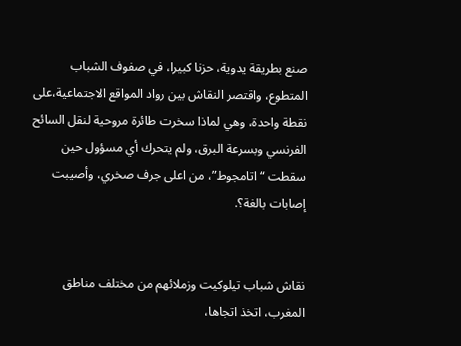صنع بطريقة يدوية، حزنا كبيرا، في صفوف الشباب المتطوع، واقتصر النقاش بين رواد المواقع الاجتماعية،على نقطة واحدة، وهي لماذا سخرت طائرة مروحية لنقل السائح الفرنسي وبسرعة البرق، ولم يتحرك أي مسؤول حين سقطت “اتامجوط”، من اعلى جرف صخري، وأصيبت إصابات بالغة؟.


نقاش شباب تيلوكيت وزملائهم من مختلف مناطق المغرب، اتخذ اتجاها،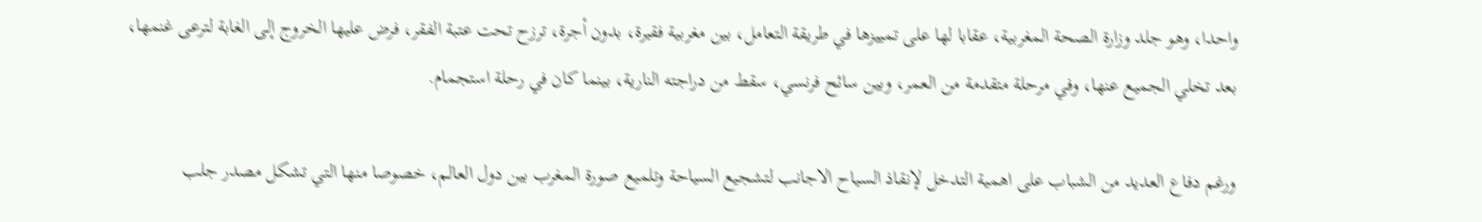واحدا، وهو جلد وزارة الصحة المغربية، عقابا لها على تمييزها في طريقة التعامل، بين مغربية فقيرة، بدون أجرة، ترزح تحت عتبة الفقر، فرض عليها الخروج إلى الغابة لترعى غنمها، بعد تخلي الجميع عنها، وفي مرحلة متقدمة من العمر، وبين سائح فرنسي، سقط من دراجته النارية، بينما كان في رحلة استجمام.

ورغم دفاع العديد من الشباب على اهمية التدخل لإنقاذ السياح الاجانب لتشجيع السياحة وتلميع صورة المغرب بين دول العالم، خصوصا منها التي تشكل مصدر جلب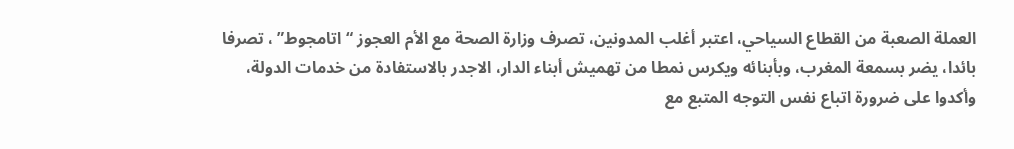العملة الصعبة من القطاع السياحي، اعتبر أغلب المدونين، تصرف وزارة الصحة مع الأم العجوز “اتامجوط” ، تصرفا بائدا، يضر بسمعة المغرب، وبأبنائه ويكرس نمطا من تهميش أبناء الدار، الاجدر بالاستفادة من خدمات الدولة، وأكدوا على ضرورة اتباع نفس التوجه المتبع مع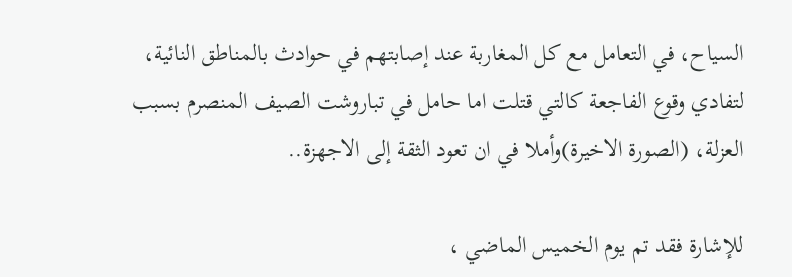السياح، في التعامل مع كل المغاربة عند إصابتهم في حوادث بالمناطق النائية، لتفادي وقوع الفاجعة كالتي قتلت اما حامل في تباروشت الصيف المنصرم بسبب العزلة، (الصورة الاخيرة)وأملا في ان تعود الثقة إلى الاجهزة..

للإشارة فقد تم يوم الخميس الماضي ،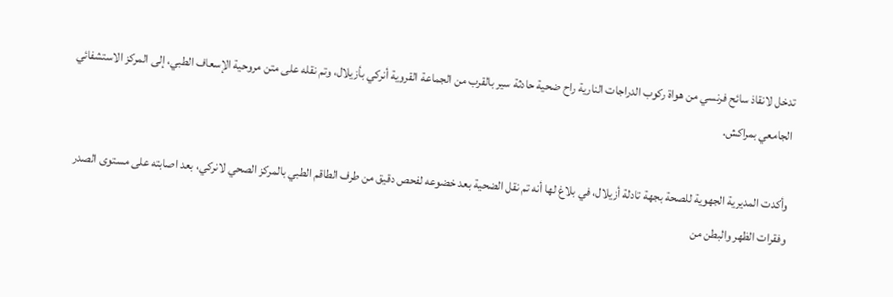تدخل لانقاذ سائح فرنسي من هواة ركوب الدراجات النارية راح ضحية حادثة سير بالقرب من الجماعة القروية أنركي بأزيلال، وتم نقله على متن مروحية الإسعاف الطبي، إلى المركز الاستشفائي الجامعي بمراكش.

وأكدت المديرية الجهوية للصحة بجهة تادلة أزيلال، في بلاغ لها أنه تم نقل الضحية بعد خضوعه لفحص دقيق من طرف الطاقم الطبي بالمركز الصحي لانركي، بعد اصابته على مستوى الصدر وفقرات الظهر والبطن من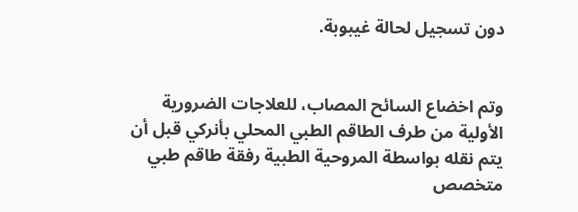دون تسجيل لحالة غيبوبة.


وتم اخضاع السائح المصاب، للعلاجات الضرورية الأولية من طرف الطاقم الطبي المحلي بأنركي قبل أن يتم نقله بواسطة المروحية الطبية رفقة طاقم طبي متخصص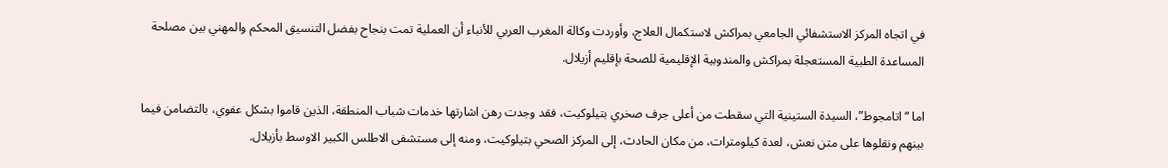في اتجاه المركز الاستشفائي الجامعي بمراكش لاستكمال العلاج، وأوردت وكالة المغرب العربي للأنباء أن العملية تمت بنجاح بفضل التنسيق المحكم والمهني بين مصلحة المساعدة الطبية المستعجلة بمراكش والمندوبية الإقليمية للصحة بإقليم أزيلال.

اما “اتامجوط”، السيدة الستينية التي سقطت من أعلى جرف صخري بتيلوكيت، فقد وجدت رهن اشارتها خدمات شباب المنطقة، الذين قاموا بشكل عفوي، بالتضامن فيما بينهم ونقلوها على متن نعش، لعدة كيلومترات، من مكان الحادث، إلى المركز الصحي بتيلوكيت، ومنه إلى مستشفى الاطلس الكبير الاوسط بأزيلال.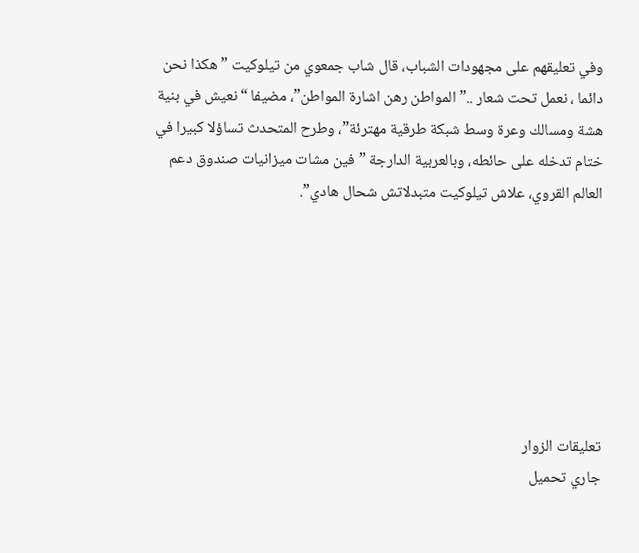وفي تعليقهم على مجهودات الشباب، قال شاب جمعوي من تيلوكيت ” هكذا نحن دائما ، نعمل تحت شعار ..” المواطن رهن اشارة المواطن”، مضيفا “نعيش في بنية هشة ومسالك وعرة وسط شبكة طرقية مهترئة”، وطرح المتحدث تساؤلا كبيرا في ختام تدخله على حائطه، وبالعربية الدارجة ” فين مشات ميزانيات صندوق دعم العالم القروي، علاش تيلوكيت متبدلاتش شحال هادي”.







تعليقات الزوار
جاري تحميل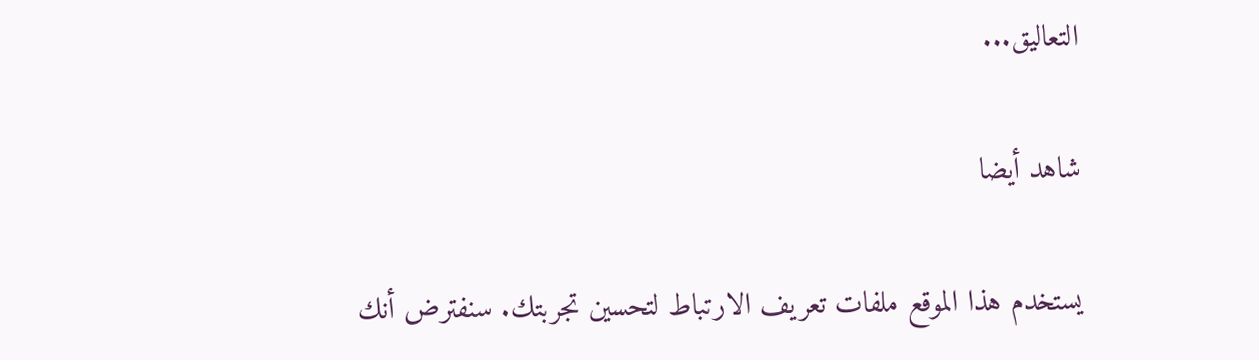التعاليق...

شاهد أيضا

يستخدم هذا الموقع ملفات تعريف الارتباط لتحسين تجربتك. سنفترض أنك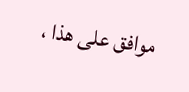موافق على هذا ،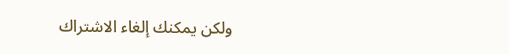ولكن يمكنك إلغاء الاشتراك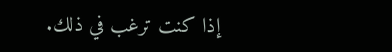إذا كنت ترغب في ذلك.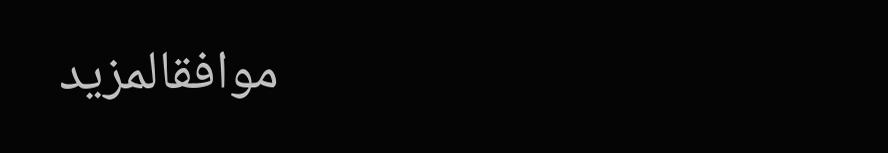موافقالمزيد